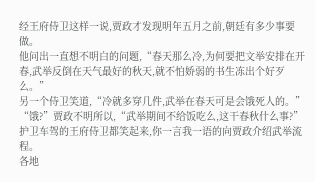经王府侍卫这样一说,贾政才发现明年五月之前,朝廷有多少事要做。
他问出一直想不明白的问题,“春天那么冷,为何要把文举安排在开春,武举反倒在天气最好的秋天,就不怕娇弱的书生冻出个好歹么。”
另一个侍卫笑道,“冷就多穿几件,武举在春天可是会饿死人的。”
“饿?”贾政不明所以,“武举期间不给饭吃么,这干春秋什么事?”
护卫车驾的王府侍卫都笑起来,你一言我一语的向贾政介绍武举流程。
各地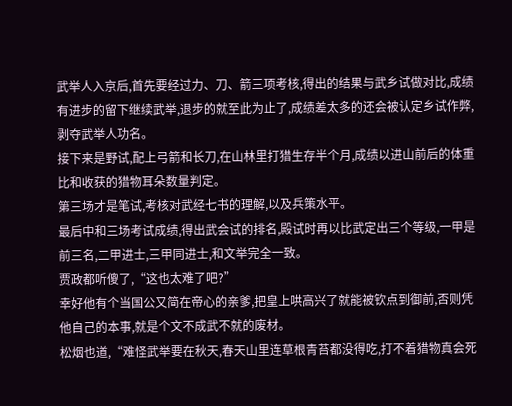武举人入京后,首先要经过力、刀、箭三项考核,得出的结果与武乡试做对比,成绩有进步的留下继续武举,退步的就至此为止了,成绩差太多的还会被认定乡试作弊,剥夺武举人功名。
接下来是野试,配上弓箭和长刀,在山林里打猎生存半个月,成绩以进山前后的体重比和收获的猎物耳朵数量判定。
第三场才是笔试,考核对武经七书的理解,以及兵策水平。
最后中和三场考试成绩,得出武会试的排名,殿试时再以比武定出三个等级,一甲是前三名,二甲进士,三甲同进士,和文举完全一致。
贾政都听傻了,“这也太难了吧?”
幸好他有个当国公又简在帝心的亲爹,把皇上哄高兴了就能被钦点到御前,否则凭他自己的本事,就是个文不成武不就的废材。
松烟也道,“难怪武举要在秋天,春天山里连草根青苔都没得吃,打不着猎物真会死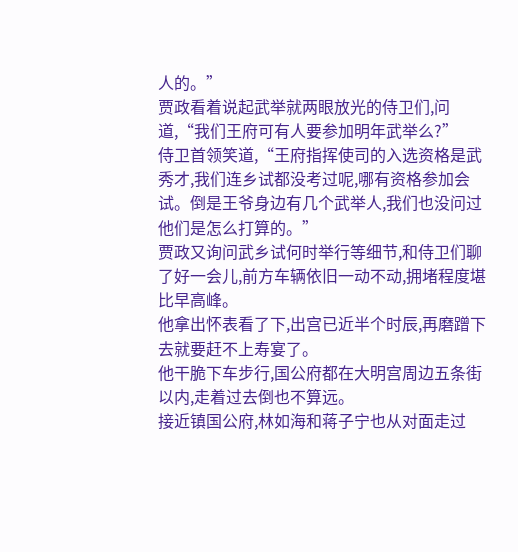人的。”
贾政看着说起武举就两眼放光的侍卫们,问道,“我们王府可有人要参加明年武举么?”
侍卫首领笑道,“王府指挥使司的入选资格是武秀才,我们连乡试都没考过呢,哪有资格参加会试。倒是王爷身边有几个武举人,我们也没问过他们是怎么打算的。”
贾政又询问武乡试何时举行等细节,和侍卫们聊了好一会儿,前方车辆依旧一动不动,拥堵程度堪比早高峰。
他拿出怀表看了下,出宫已近半个时辰,再磨蹭下去就要赶不上寿宴了。
他干脆下车步行,国公府都在大明宫周边五条街以内,走着过去倒也不算远。
接近镇国公府,林如海和蒋子宁也从对面走过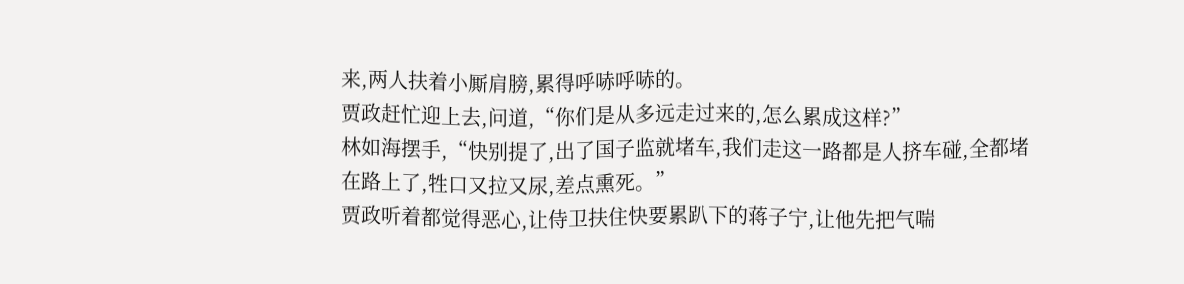来,两人扶着小厮肩膀,累得呼哧呼哧的。
贾政赶忙迎上去,问道,“你们是从多远走过来的,怎么累成这样?”
林如海摆手,“快别提了,出了国子监就堵车,我们走这一路都是人挤车碰,全都堵在路上了,牲口又拉又尿,差点熏死。”
贾政听着都觉得恶心,让侍卫扶住快要累趴下的蒋子宁,让他先把气喘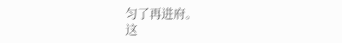匀了再进府。
这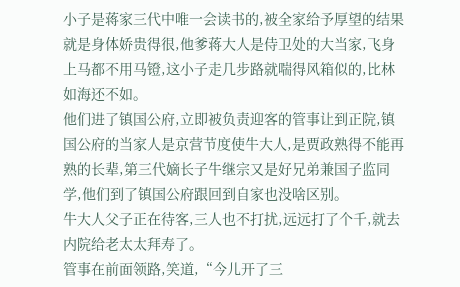小子是蒋家三代中唯一会读书的,被全家给予厚望的结果就是身体娇贵得很,他爹蒋大人是侍卫处的大当家,飞身上马都不用马镫,这小子走几步路就喘得风箱似的,比林如海还不如。
他们进了镇国公府,立即被负责迎客的管事让到正院,镇国公府的当家人是京营节度使牛大人,是贾政熟得不能再熟的长辈,第三代嫡长子牛继宗又是好兄弟兼国子监同学,他们到了镇国公府跟回到自家也没啥区别。
牛大人父子正在待客,三人也不打扰,远远打了个千,就去内院给老太太拜寿了。
管事在前面领路,笑道,“今儿开了三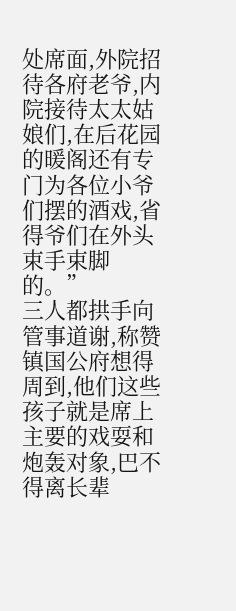处席面,外院招待各府老爷,内院接待太太姑娘们,在后花园的暖阁还有专门为各位小爷们摆的酒戏,省得爷们在外头束手束脚的。”
三人都拱手向管事道谢,称赞镇国公府想得周到,他们这些孩子就是席上主要的戏耍和炮轰对象,巴不得离长辈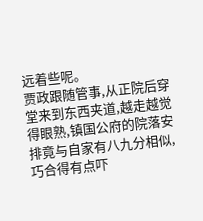远着些呢。
贾政跟随管事,从正院后穿堂来到东西夹道,越走越觉得眼熟,镇国公府的院落安排竟与自家有八九分相似,巧合得有点吓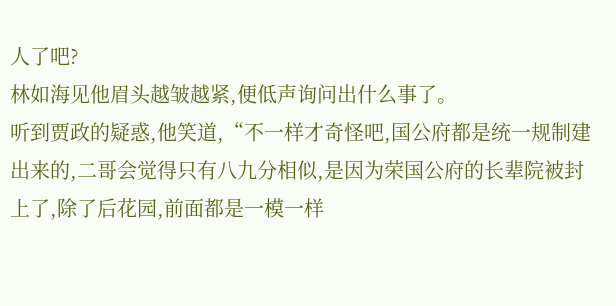人了吧?
林如海见他眉头越皱越紧,便低声询问出什么事了。
听到贾政的疑惑,他笑道,“不一样才奇怪吧,国公府都是统一规制建出来的,二哥会觉得只有八九分相似,是因为荣国公府的长辈院被封上了,除了后花园,前面都是一模一样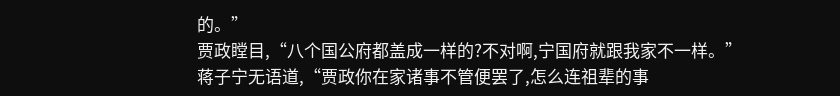的。”
贾政瞠目,“八个国公府都盖成一样的?不对啊,宁国府就跟我家不一样。”
蒋子宁无语道,“贾政你在家诸事不管便罢了,怎么连祖辈的事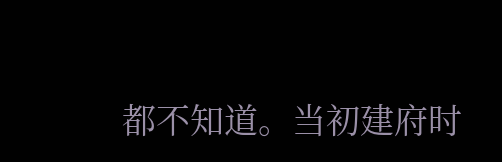都不知道。当初建府时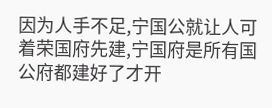因为人手不足,宁国公就让人可着荣国府先建,宁国府是所有国公府都建好了才开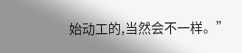始动工的,当然会不一样。”